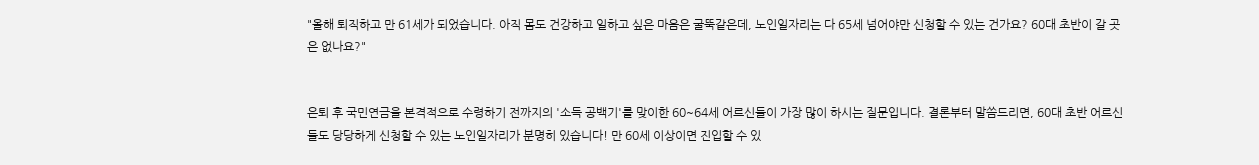"올해 퇴직하고 만 61세가 되었습니다. 아직 몸도 건강하고 일하고 싶은 마음은 굴뚝같은데, 노인일자리는 다 65세 넘어야만 신청할 수 있는 건가요? 60대 초반이 갈 곳은 없나요?"


은퇴 후 국민연금을 본격적으로 수령하기 전까지의 '소득 공백기'를 맞이한 60~64세 어르신들이 가장 많이 하시는 질문입니다. 결론부터 말씀드리면, 60대 초반 어르신들도 당당하게 신청할 수 있는 노인일자리가 분명히 있습니다! 만 60세 이상이면 진입할 수 있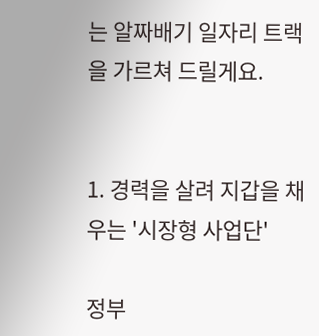는 알짜배기 일자리 트랙을 가르쳐 드릴게요.


1. 경력을 살려 지갑을 채우는 '시장형 사업단'

정부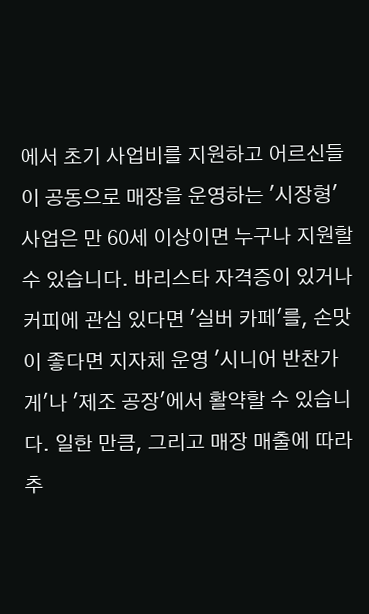에서 초기 사업비를 지원하고 어르신들이 공동으로 매장을 운영하는 '시장형' 사업은 만 60세 이상이면 누구나 지원할 수 있습니다. 바리스타 자격증이 있거나 커피에 관심 있다면 '실버 카페'를, 손맛이 좋다면 지자체 운영 '시니어 반찬가게'나 '제조 공장'에서 활약할 수 있습니다. 일한 만큼, 그리고 매장 매출에 따라 추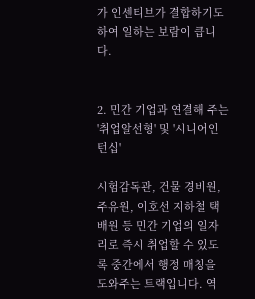가 인센티브가 결합하기도 하여 일하는 보람이 큽니다.


2. 민간 기업과 연결해 주는 '취업알선형' 및 '시니어인턴십'

시험감독관, 건물 경비원, 주유원, 이호선 지하철 택배원 등 민간 기업의 일자리로 즉시 취업할 수 있도록 중간에서 행정 매칭을 도와주는 트랙입니다. 역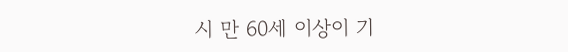시 만 60세 이상이 기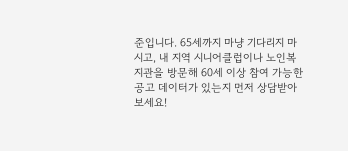준입니다. 65세까지 마냥 기다리지 마시고, 내 지역 시니어클럽이나 노인복지관을 방문해 60세 이상 참여 가능한 공고 데이터가 있는지 먼저 상담받아보세요!